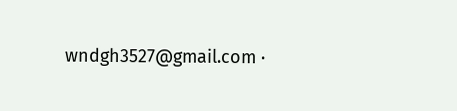wndgh3527@gmail.com ·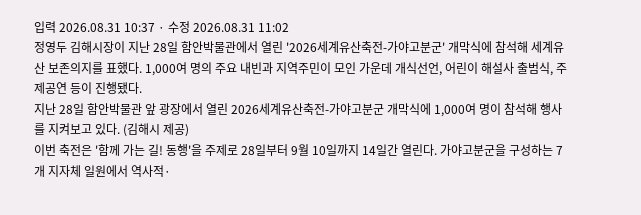입력 2026.08.31 10:37 · 수정 2026.08.31 11:02
정영두 김해시장이 지난 28일 함안박물관에서 열린 '2026세계유산축전-가야고분군' 개막식에 참석해 세계유산 보존의지를 표했다. 1,000여 명의 주요 내빈과 지역주민이 모인 가운데 개식선언, 어린이 해설사 출범식, 주제공연 등이 진행됐다.
지난 28일 함안박물관 앞 광장에서 열린 2026세계유산축전-가야고분군 개막식에 1,000여 명이 참석해 행사를 지켜보고 있다. (김해시 제공)
이번 축전은 '함께 가는 길! 동행'을 주제로 28일부터 9월 10일까지 14일간 열린다. 가야고분군을 구성하는 7개 지자체 일원에서 역사적·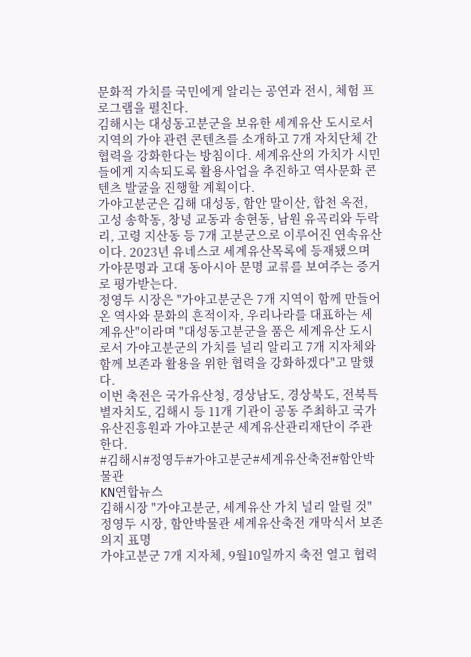문화적 가치를 국민에게 알리는 공연과 전시, 체험 프로그램을 펼친다.
김해시는 대성동고분군을 보유한 세계유산 도시로서 지역의 가야 관련 콘텐츠를 소개하고 7개 자치단체 간 협력을 강화한다는 방침이다. 세계유산의 가치가 시민들에게 지속되도록 활용사업을 추진하고 역사문화 콘텐츠 발굴을 진행할 계획이다.
가야고분군은 김해 대성동, 함안 말이산, 합천 옥전, 고성 송학동, 창녕 교동과 송현동, 남원 유곡리와 두락리, 고령 지산동 등 7개 고분군으로 이루어진 연속유산이다. 2023년 유네스코 세계유산목록에 등재됐으며 가야문명과 고대 동아시아 문명 교류를 보여주는 증거로 평가받는다.
정영두 시장은 "가야고분군은 7개 지역이 함께 만들어 온 역사와 문화의 흔적이자, 우리나라를 대표하는 세계유산"이라며 "대성동고분군을 품은 세계유산 도시로서 가야고분군의 가치를 널리 알리고 7개 지자체와 함께 보존과 활용을 위한 협력을 강화하겠다"고 말했다.
이번 축전은 국가유산청, 경상남도, 경상북도, 전북특별자치도, 김해시 등 11개 기관이 공동 주최하고 국가유산진흥원과 가야고분군 세계유산관리재단이 주관한다.
#김해시#정영두#가야고분군#세계유산축전#함안박물관
KN연합뉴스
김해시장 "가야고분군, 세계유산 가치 널리 알릴 것"
정영두 시장, 함안박물관 세계유산축전 개막식서 보존의지 표명
가야고분군 7개 지자체, 9월10일까지 축전 열고 협력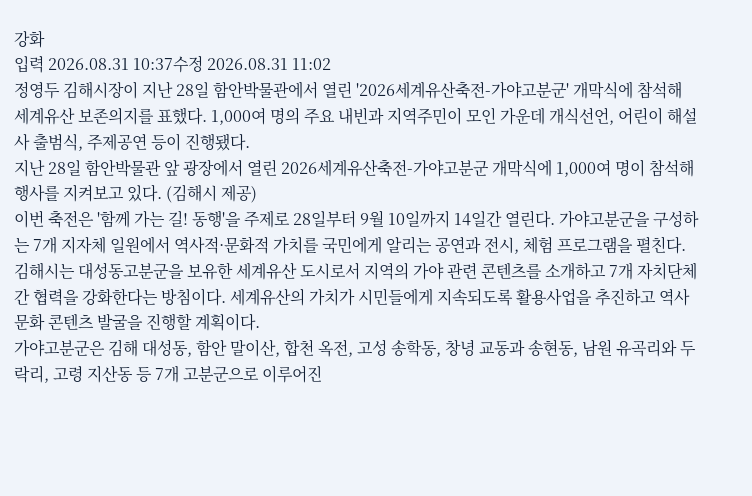강화
입력 2026.08.31 10:37수정 2026.08.31 11:02
정영두 김해시장이 지난 28일 함안박물관에서 열린 '2026세계유산축전-가야고분군' 개막식에 참석해 세계유산 보존의지를 표했다. 1,000여 명의 주요 내빈과 지역주민이 모인 가운데 개식선언, 어린이 해설사 출범식, 주제공연 등이 진행됐다.
지난 28일 함안박물관 앞 광장에서 열린 2026세계유산축전-가야고분군 개막식에 1,000여 명이 참석해 행사를 지켜보고 있다. (김해시 제공)
이번 축전은 '함께 가는 길! 동행'을 주제로 28일부터 9월 10일까지 14일간 열린다. 가야고분군을 구성하는 7개 지자체 일원에서 역사적·문화적 가치를 국민에게 알리는 공연과 전시, 체험 프로그램을 펼친다.
김해시는 대성동고분군을 보유한 세계유산 도시로서 지역의 가야 관련 콘텐츠를 소개하고 7개 자치단체 간 협력을 강화한다는 방침이다. 세계유산의 가치가 시민들에게 지속되도록 활용사업을 추진하고 역사문화 콘텐츠 발굴을 진행할 계획이다.
가야고분군은 김해 대성동, 함안 말이산, 합천 옥전, 고성 송학동, 창녕 교동과 송현동, 남원 유곡리와 두락리, 고령 지산동 등 7개 고분군으로 이루어진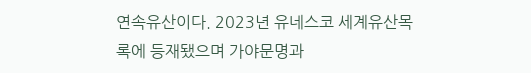연속유산이다. 2023년 유네스코 세계유산목록에 등재됐으며 가야문명과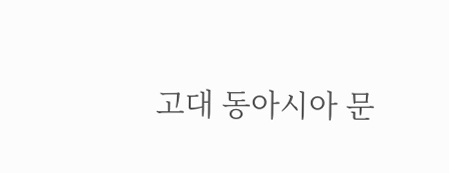고대 동아시아 문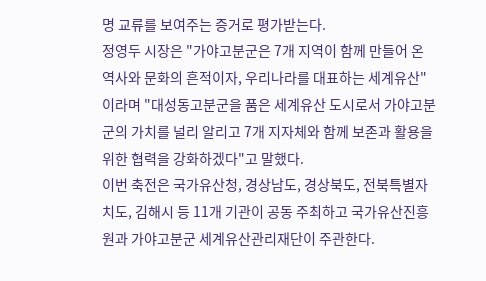명 교류를 보여주는 증거로 평가받는다.
정영두 시장은 "가야고분군은 7개 지역이 함께 만들어 온 역사와 문화의 흔적이자, 우리나라를 대표하는 세계유산"이라며 "대성동고분군을 품은 세계유산 도시로서 가야고분군의 가치를 널리 알리고 7개 지자체와 함께 보존과 활용을 위한 협력을 강화하겠다"고 말했다.
이번 축전은 국가유산청, 경상남도, 경상북도, 전북특별자치도, 김해시 등 11개 기관이 공동 주최하고 국가유산진흥원과 가야고분군 세계유산관리재단이 주관한다.